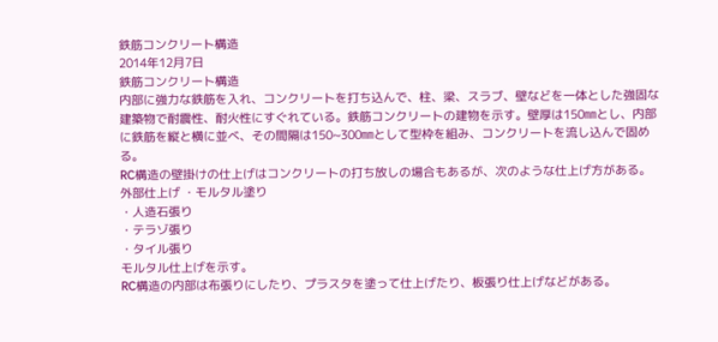鉄筋コンクリート構造
2014年12月7日
鉄筋コンクリート構造
内部に強力な鉄筋を入れ、コンクリートを打ち込んで、柱、梁、スラブ、壁などを一体とした強固な建築物で耐震性、耐火性にすぐれている。鉄筋コンクリートの建物を示す。壁厚は150㎜とし、内部に鉄筋を縦と横に並べ、その間隔は150~300㎜として型枠を組み、コンクリートを流し込んで固める。
RC構造の壁掛けの仕上げはコンクリートの打ち放しの場合もあるが、次のような仕上げ方がある。
外部仕上げ ・モルタル塗り
・人造石張り
・テラゾ張り
・タイル張り
モルタル仕上げを示す。
RC構造の内部は布張りにしたり、プラスタを塗って仕上げたり、板張り仕上げなどがある。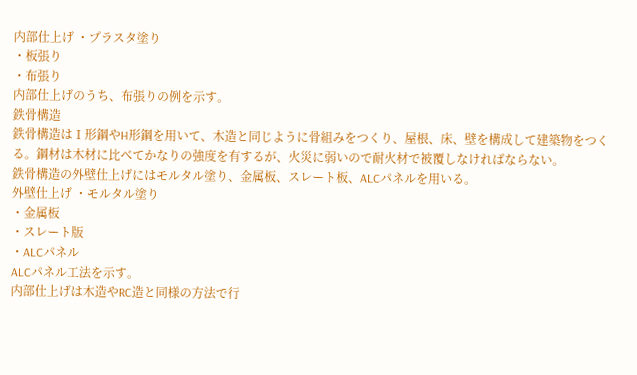内部仕上げ ・プラスタ塗り
・板張り
・布張り
内部仕上げのうち、布張りの例を示す。
鉄骨構造
鉄骨構造はⅠ形鋼やH形鋼を用いて、木造と同じように骨組みをつくり、屋根、床、壁を構成して建築物をつくる。鋼材は木材に比べてかなりの強度を有するが、火災に弱いので耐火材で被覆しなければならない。
鉄骨構造の外壁仕上げにはモルタル塗り、金属板、スレート板、ALCパネルを用いる。
外壁仕上げ ・モルタル塗り
・金属板
・スレート版
・ALCパネル
ALCパネル工法を示す。
内部仕上げは木造やRC造と同様の方法で行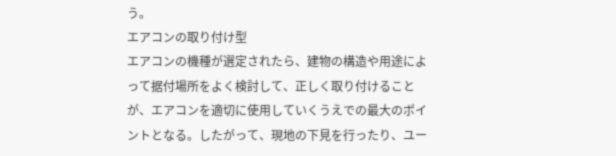う。
エアコンの取り付け型
エアコンの機種が選定されたら、建物の構造や用途によって据付場所をよく検討して、正しく取り付けることが、エアコンを適切に使用していくうえでの最大のポイントとなる。したがって、現地の下見を行ったり、ユー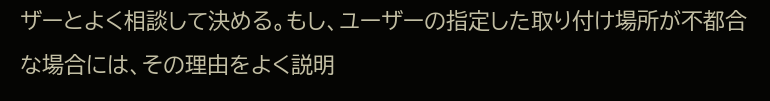ザーとよく相談して決める。もし、ユーザーの指定した取り付け場所が不都合な場合には、その理由をよく説明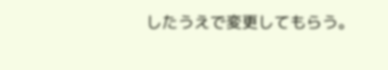したうえで変更してもらう。